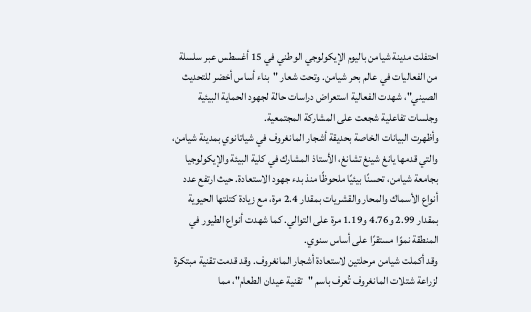احتفلت مدينة شيامن باليوم الإيكولوجي الوطني في 15 أغسطس عبر سلسلة من الفعاليات في عالم بحر شيامن. وتحت شعار "بناء أساس أخضر للتحديث الصيني"، شهدت الفعالية استعراض دراسات حالة لجهود الحماية البيئية وجلسات تفاعلية شجعت على المشاركة المجتمعية.
وأظهرت البيانات الخاصة بحديقة أشجار المانغروف في شياتانوي بمدينة شيامن، والتي قدمها يانغ شينغ تشانغ، الأستاذ المشارك في كلية البيئة والإيكولوجيا بجامعة شيامن، تحسنًا بيئيًا ملحوظًا منذ بدء جهود الاستعادة. حيث ارتفع عدد أنواع الأسماك والمحار والقشريات بمقدار 2.4 مرة، مع زيادة كتلتها الحيوية بمقدار 2.99 و4.76 و1.19 مرة على التوالي. كما شهدت أنواع الطيور في المنطقة نموًا مستقرًا على أساس سنوي.
وقد أكملت شيامن مرحلتين لاستعادة أشجار المانغروف. وقد قدمت تقنية مبتكرة لزراعة شتلات المانغروف تُعرف باسم "تقنية عيدان الطعام"، مما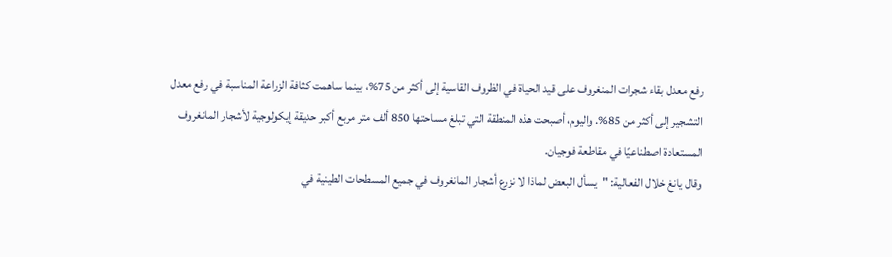رفع معدل بقاء شجرات المنغروف على قيد الحياة في الظروف القاسية إلى أكثر من 75%، بينما ساهمت كثافة الزراعة المناسبة في رفع معدل التشجير إلى أكثر من 85%. واليوم، أصبحت هذه المنطقة التي تبلغ مساحتها 850 ألف متر مربع أكبر حديقة إيكولوجية لأشجار المانغروف المستعادة اصطناعيًا في مقاطعة فوجيان.
وقال يانغ خلال الفعالية: "يسأل البعض لماذا لا نزرع أشجار المانغروف في جميع المسطحات الطينية في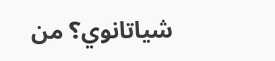شياتانوي؟ من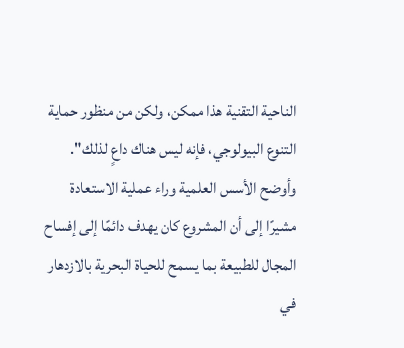الناحية التقنية هذا ممكن، ولكن من منظور حماية التنوع البيولوجي، فإنه ليس هناك داعٍ لذلك". وأوضح الأسس العلمية وراء عملية الاستعادة مشيرًا إلى أن المشروع كان يهدف دائمًا إلى إفساح المجال للطبيعة بما يسمح للحياة البحرية بالازدهار في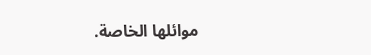موائلها الخاصة.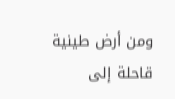ومن أرض طينية قاحلة إلى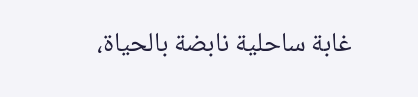غابة ساحلية نابضة بالحياة،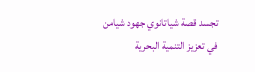تجسد قصة شياتانوي جهود شيامن في تعزيز التنمية البحرية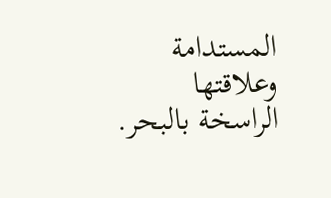المستدامة وعلاقتها الراسخة بالبحر.